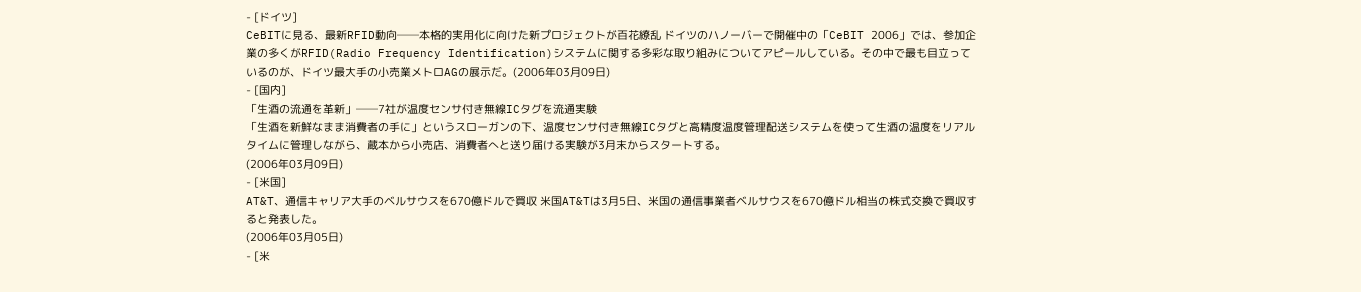- [ドイツ]
CeBITに見る、最新RFID動向──本格的実用化に向けた新プロジェクトが百花繚乱 ドイツのハノーバーで開催中の「CeBIT 2006」では、参加企業の多くがRFID(Radio Frequency Identification)システムに関する多彩な取り組みについてアピールしている。その中で最も目立っているのが、ドイツ最大手の小売業メトロAGの展示だ。(2006年03月09日)
- [国内]
「生酒の流通を革新」──7社が温度センサ付き無線ICタグを流通実験
「生酒を新鮮なまま消費者の手に」というスローガンの下、温度センサ付き無線ICタグと高精度温度管理配送システムを使って生酒の温度をリアルタイムに管理しながら、蔵本から小売店、消費者へと送り届ける実験が3月末からスタートする。
(2006年03月09日)
- [米国]
AT&T、通信キャリア大手のベルサウスを670億ドルで買収 米国AT&Tは3月5日、米国の通信事業者ベルサウスを670億ドル相当の株式交換で買収すると発表した。
(2006年03月05日)
- [米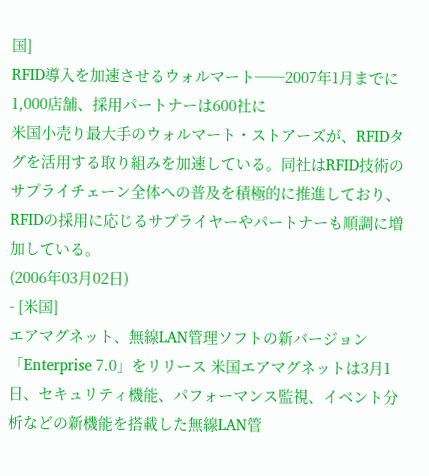国]
RFID導入を加速させるウォルマート──2007年1月までに1,000店舗、採用パートナーは600社に
米国小売り最大手のウォルマート・ストアーズが、RFIDタグを活用する取り組みを加速している。同社はRFID技術のサプライチェーン全体への普及を積極的に推進しており、RFIDの採用に応じるサプライヤーやパートナーも順調に増加している。
(2006年03月02日)
- [米国]
エアマグネット、無線LAN管理ソフトの新バージョン「Enterprise 7.0」をリリース 米国エアマグネットは3月1日、セキュリティ機能、パフォーマンス監視、イベント分析などの新機能を搭載した無線LAN管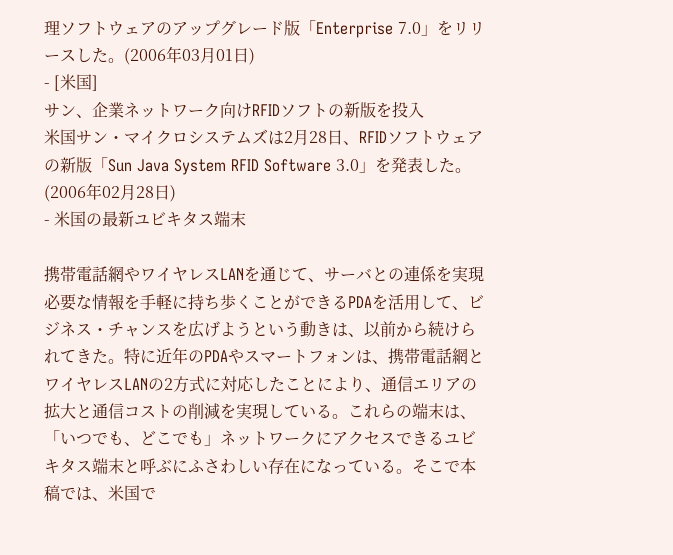理ソフトウェアのアップグレード版「Enterprise 7.0」をリリースした。(2006年03月01日)
- [米国]
サン、企業ネットワーク向けRFIDソフトの新版を投入
米国サン・マイクロシステムズは2月28日、RFIDソフトウェアの新版「Sun Java System RFID Software 3.0」を発表した。(2006年02月28日)
- 米国の最新ユビキタス端末

携帯電話網やワイヤレスLANを通じて、サーバとの連係を実現
必要な情報を手軽に持ち歩くことができるPDAを活用して、ビジネス・チャンスを広げようという動きは、以前から続けられてきた。特に近年のPDAやスマートフォンは、携帯電話網とワイヤレスLANの2方式に対応したことにより、通信エリアの拡大と通信コストの削減を実現している。これらの端末は、「いつでも、どこでも」ネットワークにアクセスできるユビキタス端末と呼ぶにふさわしい存在になっている。そこで本稿では、米国で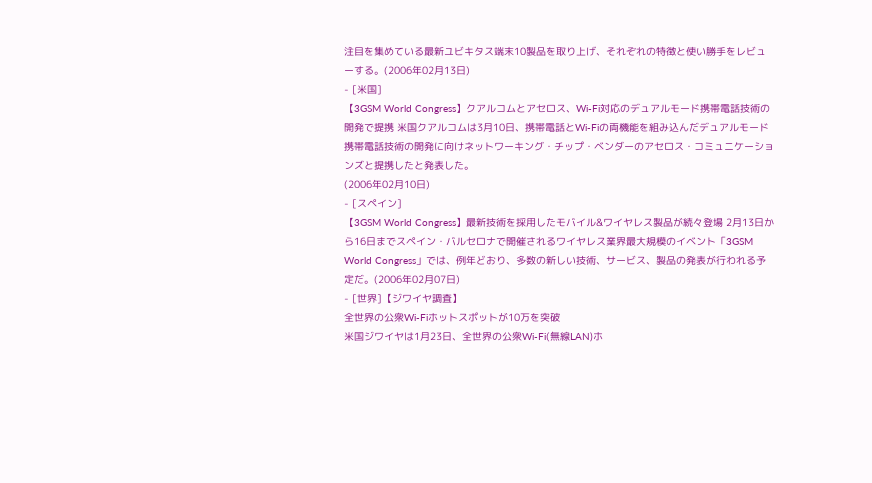注目を集めている最新ユビキタス端末10製品を取り上げ、それぞれの特徴と使い勝手をレビューする。(2006年02月13日)
- [米国]
【3GSM World Congress】クアルコムとアセロス、Wi-Fi対応のデュアルモード携帯電話技術の開発で提携 米国クアルコムは3月10日、携帯電話とWi-Fiの両機能を組み込んだデュアルモード携帯電話技術の開発に向けネットワーキング・チップ・ベンダーのアセロス・コミュニケーションズと提携したと発表した。
(2006年02月10日)
- [スペイン]
【3GSM World Congress】最新技術を採用したモバイル&ワイヤレス製品が続々登場 2月13日から16日までスペイン・バルセロナで開催されるワイヤレス業界最大規模のイベント「3GSM World Congress」では、例年どおり、多数の新しい技術、サービス、製品の発表が行われる予定だ。(2006年02月07日)
- [世界]【ジワイヤ調査】
全世界の公衆Wi-Fiホットスポットが10万を突破
米国ジワイヤは1月23日、全世界の公衆Wi-Fi(無線LAN)ホ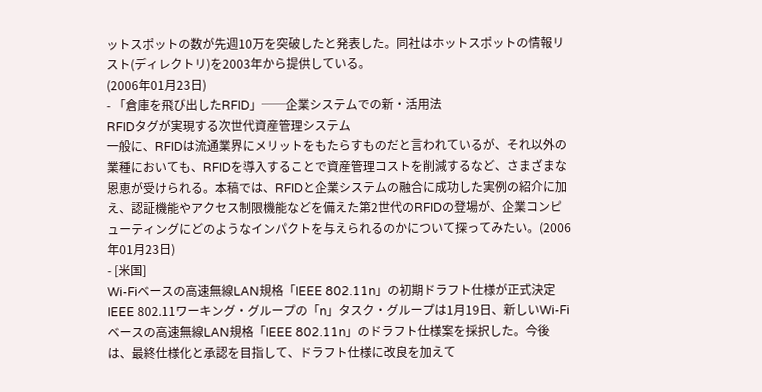ットスポットの数が先週10万を突破したと発表した。同社はホットスポットの情報リスト(ディレクトリ)を2003年から提供している。
(2006年01月23日)
- 「倉庫を飛び出したRFID」──企業システムでの新・活用法
RFIDタグが実現する次世代資産管理システム
一般に、RFIDは流通業界にメリットをもたらすものだと言われているが、それ以外の業種においても、RFIDを導入することで資産管理コストを削減するなど、さまざまな恩恵が受けられる。本稿では、RFIDと企業システムの融合に成功した実例の紹介に加え、認証機能やアクセス制限機能などを備えた第2世代のRFIDの登場が、企業コンピューティングにどのようなインパクトを与えられるのかについて探ってみたい。(2006年01月23日)
- [米国]
Wi-Fiベースの高速無線LAN規格「IEEE 802.11n」の初期ドラフト仕様が正式決定
IEEE 802.11ワーキング・グループの「n」タスク・グループは1月19日、新しいWi-Fiベースの高速無線LAN規格「IEEE 802.11n」のドラフト仕様案を採択した。今後は、最終仕様化と承認を目指して、ドラフト仕様に改良を加えて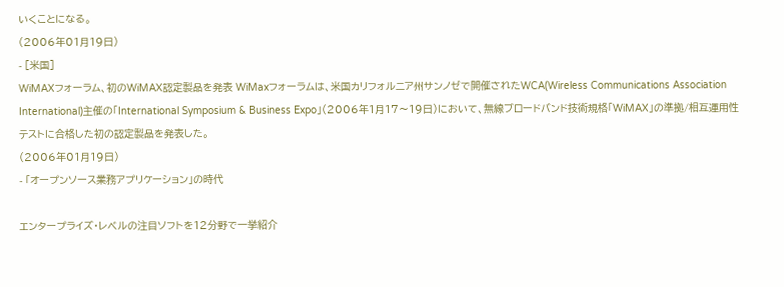いくことになる。
(2006年01月19日)
- [米国]
WiMAXフォーラム、初のWiMAX認定製品を発表 WiMaxフォーラムは、米国カリフォルニア州サンノゼで開催されたWCA(Wireless Communications Association International)主催の「International Symposium & Business Expo」(2006年1月17〜19日)において、無線ブロードバンド技術規格「WiMAX」の準拠/相互運用性テストに合格した初の認定製品を発表した。
(2006年01月19日)
- 「オープンソース業務アプリケーション」の時代

エンタープライズ・レベルの注目ソフトを12分野で一挙紹介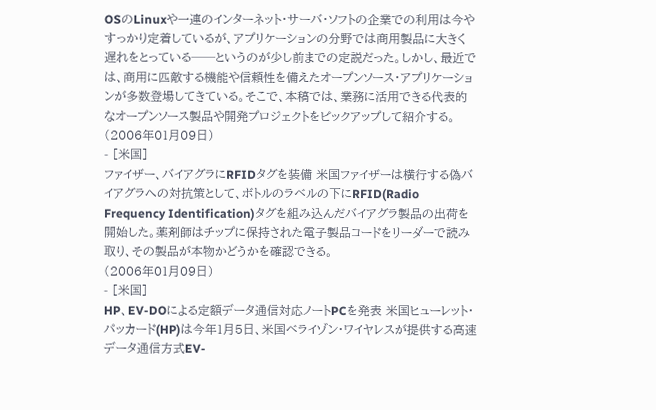OSのLinuxや一連のインターネット・サーバ・ソフトの企業での利用は今やすっかり定着しているが、アプリケーションの分野では商用製品に大きく遅れをとっている──というのが少し前までの定説だった。しかし、最近では、商用に匹敵する機能や信頼性を備えたオープンソース・アプリケーションが多数登場してきている。そこで、本稿では、業務に活用できる代表的なオープンソース製品や開発プロジェクトをピックアップして紹介する。(2006年01月09日)
- [米国]
ファイザー、バイアグラにRFIDタグを装備 米国ファイザーは横行する偽バイアグラへの対抗策として、ボトルのラベルの下にRFID(Radio Frequency Identification)タグを組み込んだバイアグラ製品の出荷を開始した。薬剤師はチップに保持された電子製品コードをリーダーで読み取り、その製品が本物かどうかを確認できる。
(2006年01月09日)
- [米国]
HP、EV-DOによる定額データ通信対応ノートPCを発表 米国ヒューレット・パッカード(HP)は今年1月5日、米国ベライゾン・ワイヤレスが提供する高速データ通信方式EV-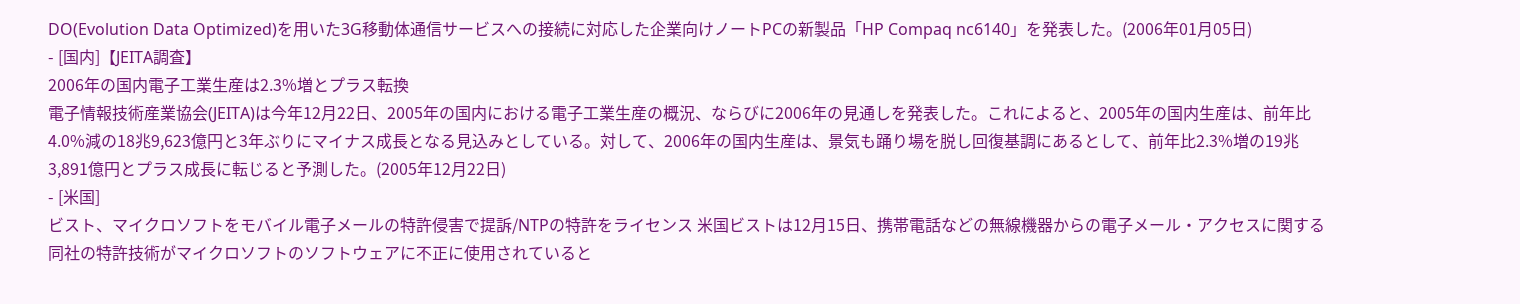DO(Evolution Data Optimized)を用いた3G移動体通信サービスへの接続に対応した企業向けノートPCの新製品「HP Compaq nc6140」を発表した。(2006年01月05日)
- [国内]【JEITA調査】
2006年の国内電子工業生産は2.3%増とプラス転換
電子情報技術産業協会(JEITA)は今年12月22日、2005年の国内における電子工業生産の概況、ならびに2006年の見通しを発表した。これによると、2005年の国内生産は、前年比4.0%減の18兆9,623億円と3年ぶりにマイナス成長となる見込みとしている。対して、2006年の国内生産は、景気も踊り場を脱し回復基調にあるとして、前年比2.3%増の19兆3,891億円とプラス成長に転じると予測した。(2005年12月22日)
- [米国]
ビスト、マイクロソフトをモバイル電子メールの特許侵害で提訴/NTPの特許をライセンス 米国ビストは12月15日、携帯電話などの無線機器からの電子メール・アクセスに関する同社の特許技術がマイクロソフトのソフトウェアに不正に使用されていると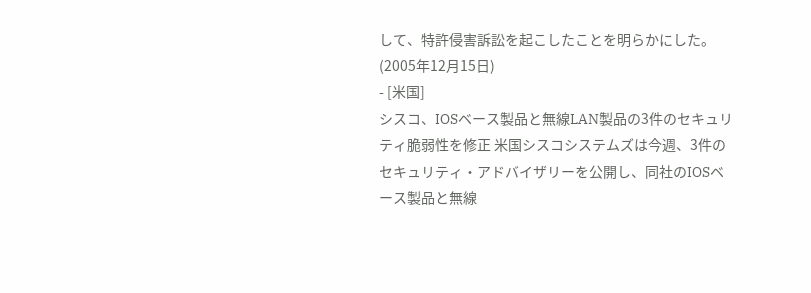して、特許侵害訴訟を起こしたことを明らかにした。(2005年12月15日)
- [米国]
シスコ、IOSベース製品と無線LAN製品の3件のセキュリティ脆弱性を修正 米国シスコシステムズは今週、3件のセキュリティ・アドバイザリーを公開し、同社のIOSベース製品と無線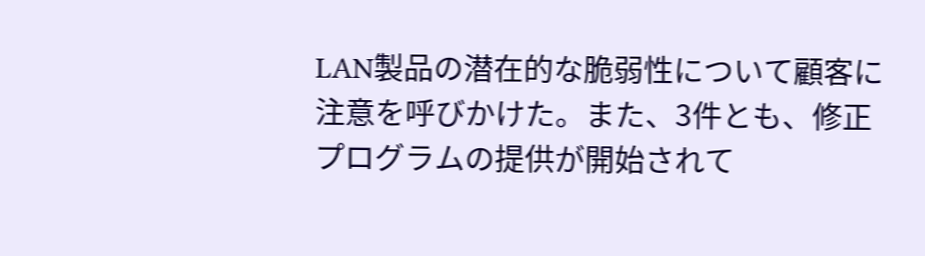LAN製品の潜在的な脆弱性について顧客に注意を呼びかけた。また、3件とも、修正プログラムの提供が開始されて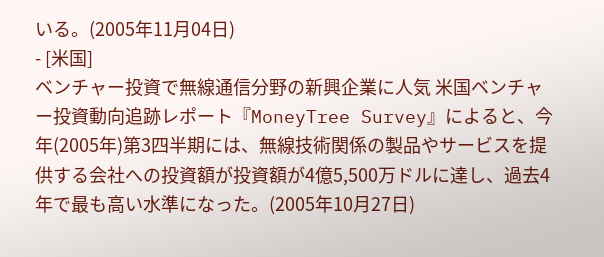いる。(2005年11月04日)
- [米国]
ベンチャー投資で無線通信分野の新興企業に人気 米国ベンチャー投資動向追跡レポート『MoneyTree Survey』によると、今年(2005年)第3四半期には、無線技術関係の製品やサービスを提供する会社への投資額が投資額が4億5,500万ドルに達し、過去4年で最も高い水準になった。(2005年10月27日)